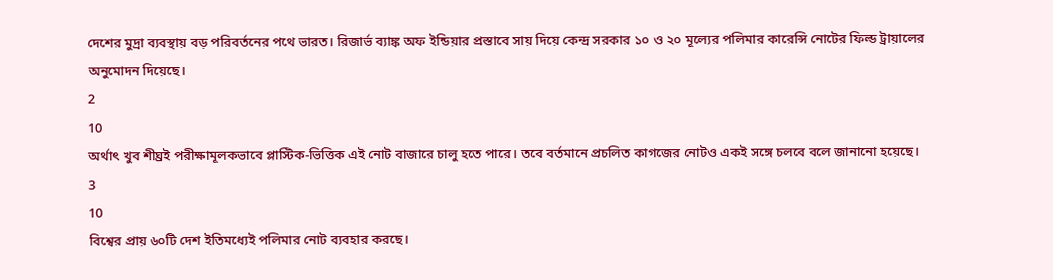দেশের মুদ্রা ব্যবস্থায় বড় পরিবর্তনের পথে ভারত। রিজার্ভ ব্যাঙ্ক অফ ইন্ডিয়ার প্রস্তাবে সায় দিয়ে কেন্দ্র সরকার ১০ ও ২০ মূল্যের পলিমার কারেন্সি নোটের ফিল্ড ট্রায়ালের অনুমোদন দিয়েছে।
2
10
অর্থাৎ খুব শীঘ্রই পরীক্ষামূলকভাবে প্লাস্টিক-ভিত্তিক এই নোট বাজারে চালু হতে পারে। তবে বর্তমানে প্রচলিত কাগজের নোটও একই সঙ্গে চলবে বলে জানানো হয়েছে।
3
10
বিশ্বের প্রায় ৬০টি দেশ ইতিমধ্যেই পলিমার নোট ব্যবহার করছে।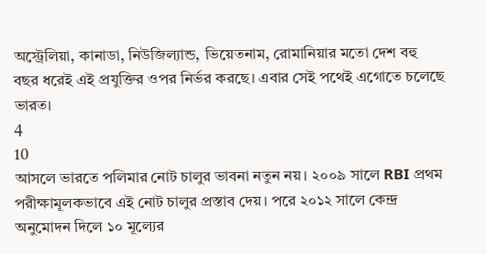অস্ট্রেলিয়া, কানাডা, নিউজিল্যান্ড, ভিয়েতনাম, রোমানিয়ার মতো দেশ বহু বছর ধরেই এই প্রযুক্তির ওপর নির্ভর করছে। এবার সেই পথেই এগোতে চলেছে ভারত।
4
10
আসলে ভারতে পলিমার নোট চালুর ভাবনা নতুন নয়। ২০০৯ সালে RBI প্রথম পরীক্ষামূলকভাবে এই নোট চালুর প্রস্তাব দেয়। পরে ২০১২ সালে কেন্দ্র অনুমোদন দিলে ১০ মূল্যের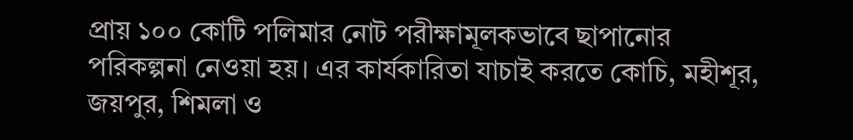প্রায় ১০০ কোটি পলিমার নোট পরীক্ষামূলকভাবে ছাপানোর পরিকল্পনা নেওয়া হয়। এর কার্যকারিতা যাচাই করতে কোচি, মহীশূর, জয়পুর, শিমলা ও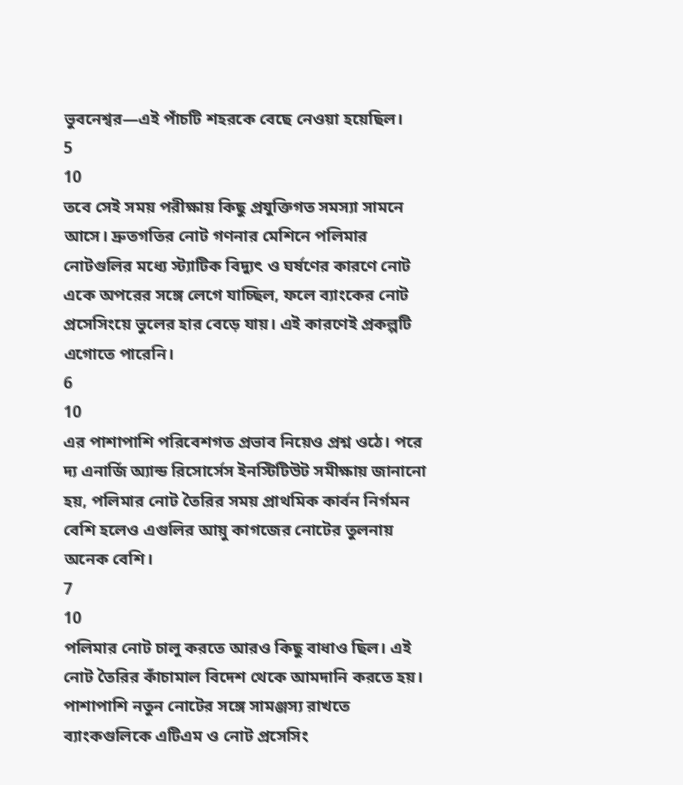ভুবনেশ্বর—এই পাঁচটি শহরকে বেছে নেওয়া হয়েছিল।
5
10
তবে সেই সময় পরীক্ষায় কিছু প্রযুক্তিগত সমস্যা সামনে আসে। দ্রুতগতির নোট গণনার মেশিনে পলিমার নোটগুলির মধ্যে স্ট্যাটিক বিদ্যুৎ ও ঘর্ষণের কারণে নোট একে অপরের সঙ্গে লেগে যাচ্ছিল, ফলে ব্যাংকের নোট প্রসেসিংয়ে ভুলের হার বেড়ে যায়। এই কারণেই প্রকল্পটি এগোতে পারেনি।
6
10
এর পাশাপাশি পরিবেশগত প্রভাব নিয়েও প্রশ্ন ওঠে। পরে দ্য এনার্জি অ্যান্ড রিসোর্সেস ইনস্টিটিউট সমীক্ষায় জানানো হয়, পলিমার নোট তৈরির সময় প্রাথমিক কার্বন নির্গমন বেশি হলেও এগুলির আয়ু কাগজের নোটের তুলনায় অনেক বেশি।
7
10
পলিমার নোট চালু করতে আরও কিছু বাধাও ছিল। এই নোট তৈরির কাঁচামাল বিদেশ থেকে আমদানি করতে হয়। পাশাপাশি নতুন নোটের সঙ্গে সামঞ্জস্য রাখতে ব্যাংকগুলিকে এটিএম ও নোট প্রসেসিং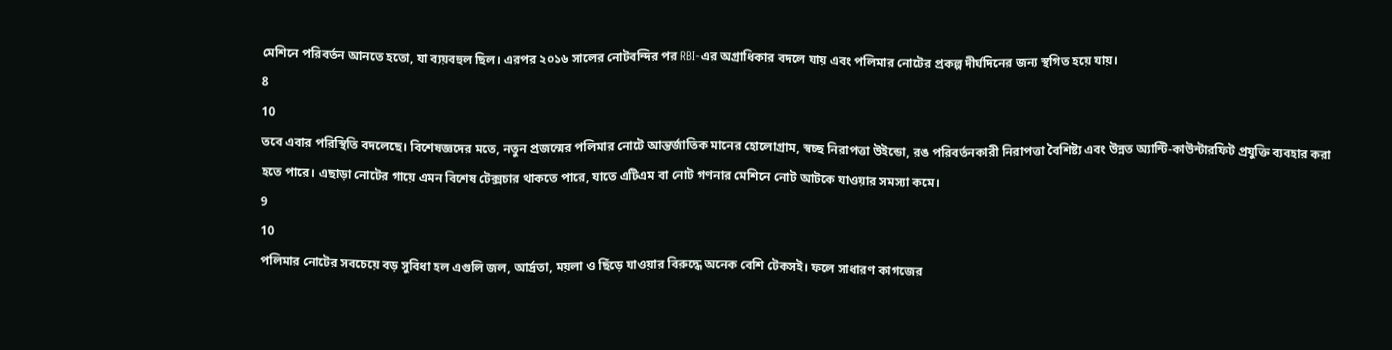মেশিনে পরিবর্তন আনতে হতো, যা ব্যয়বহুল ছিল। এরপর ২০১৬ সালের নোটবন্দির পর RBI-এর অগ্রাধিকার বদলে যায় এবং পলিমার নোটের প্রকল্প দীর্ঘদিনের জন্য স্থগিত হয়ে যায়।
8
10
তবে এবার পরিস্থিতি বদলেছে। বিশেষজ্ঞদের মতে, নতুন প্রজন্মের পলিমার নোটে আন্তর্জাতিক মানের হোলোগ্রাম, স্বচ্ছ নিরাপত্তা উইন্ডো, রঙ পরিবর্তনকারী নিরাপত্তা বৈশিষ্ট্য এবং উন্নত অ্যান্টি-কাউন্টারফিট প্রযুক্তি ব্যবহার করা হতে পারে। এছাড়া নোটের গায়ে এমন বিশেষ টেক্সচার থাকতে পারে, যাতে এটিএম বা নোট গণনার মেশিনে নোট আটকে যাওয়ার সমস্যা কমে।
9
10
পলিমার নোটের সবচেয়ে বড় সুবিধা হল এগুলি জল, আর্দ্রতা, ময়লা ও ছিঁড়ে যাওয়ার বিরুদ্ধে অনেক বেশি টেকসই। ফলে সাধারণ কাগজের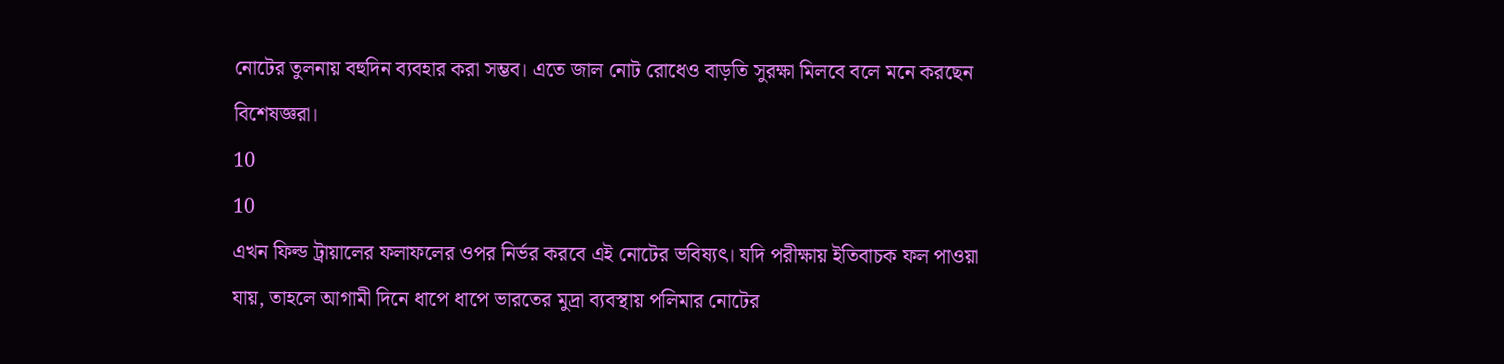নোটের তুলনায় বহুদিন ব্যবহার করা সম্ভব। এতে জাল নোট রোধেও বাড়তি সুরক্ষা মিলবে বলে মনে করছেন বিশেষজ্ঞরা।
10
10
এখন ফিল্ড ট্রায়ালের ফলাফলের ওপর নির্ভর করবে এই নোটের ভবিষ্যৎ। যদি পরীক্ষায় ইতিবাচক ফল পাওয়া যায়, তাহলে আগামী দিনে ধাপে ধাপে ভারতের মুদ্রা ব্যবস্থায় পলিমার নোটের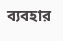ব্যবহার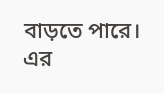বাড়তে পারে। এর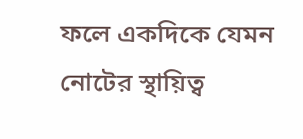ফলে একদিকে যেমন নোটের স্থায়িত্ব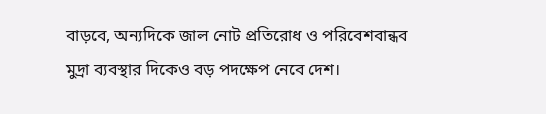বাড়বে, অন্যদিকে জাল নোট প্রতিরোধ ও পরিবেশবান্ধব মুদ্রা ব্যবস্থার দিকেও বড় পদক্ষেপ নেবে দেশ।